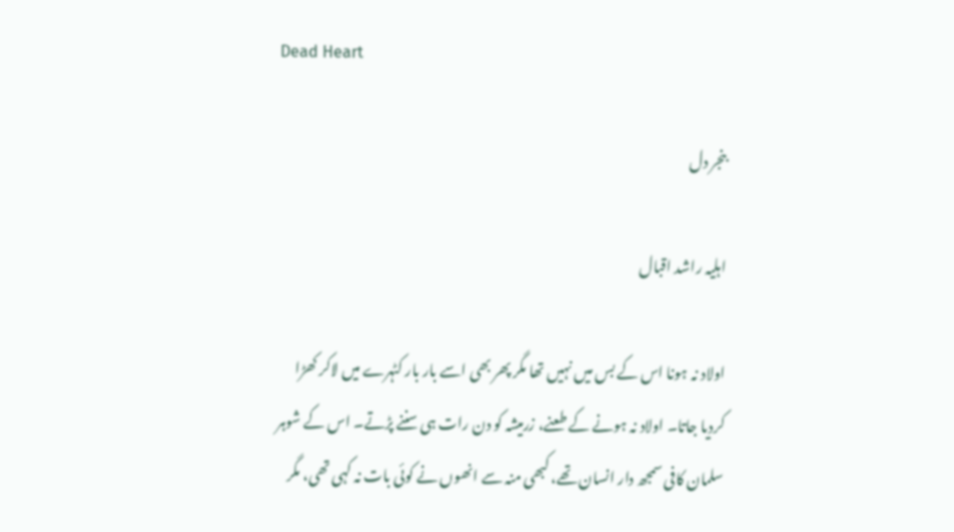Dead Heart

بنجر دل

اہلیہ راشد اقبال

اولاد نہ ہونا اس کے بس میں نہیں تھا مگر پھر بھی اسے بار بار کٹہرے میں لاکر کھڑا کردیا جاتا۔ اولاد نہ ہونے کے طعنے، زرمیشہ کو دن رات ہی سننے پڑتے۔ اس کے شوہر سلمان کافی سمجھ دار انسان تھے، کبھی منہ سے انھوں نے کوئی بات نہ کہی تھی، مگر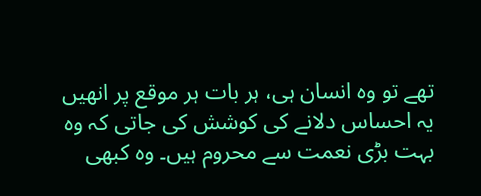تھے تو وہ انسان ہی، ہر بات ہر موقع پر انھیں یہ احساس دلانے کی کوشش کی جاتی کہ وہ بہت بڑی نعمت سے محروم ہیں۔ وہ کبھی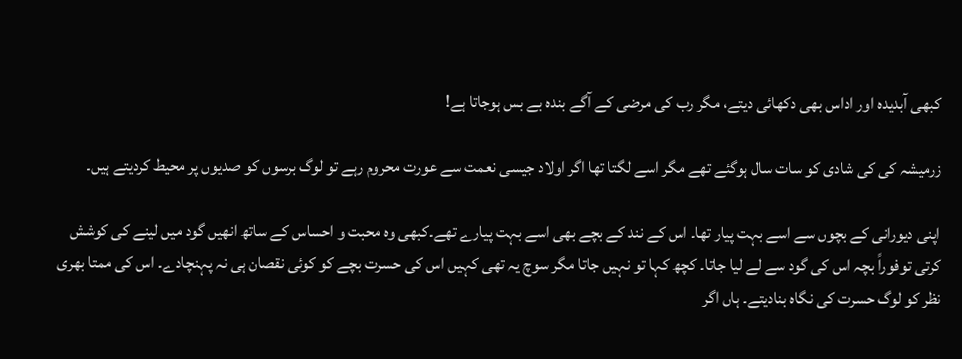کبھی آبدیدہ اور اداس بھی دکھائی دیتے، مگر رب کی مرضی کے آگے بندہ بے بس ہوجاتا ہے!

زرمیشہ کی کی شادی کو سات سال ہوگئے تھے مگر اسے لگتا تھا اگر اولاد جیسی نعمت سے عورت محروم رہے تو لوگ برسوں کو صدیوں پر محیط کردیتے ہیں۔

اپنی دیورانی کے بچوں سے اسے بہت پیار تھا۔ اس کے نند کے بچے بھی اسے بہت پیارے تھے۔کبھی وہ محبت و احساس کے ساتھ انھیں گود میں لینے کی کوشش کرتی توفوراً بچہ اس کی گود سے لے لیا جاتا۔ کچھ کہا تو نہیں جاتا مگر سوچ یہ تھی کہیں اس کی حسرت بچے کو کوئی نقصان ہی نہ پہنچادے۔ اس کی ممتا بھری نظر کو لوگ حسرت کی نگاہ بنادیتے۔ ہاں اگر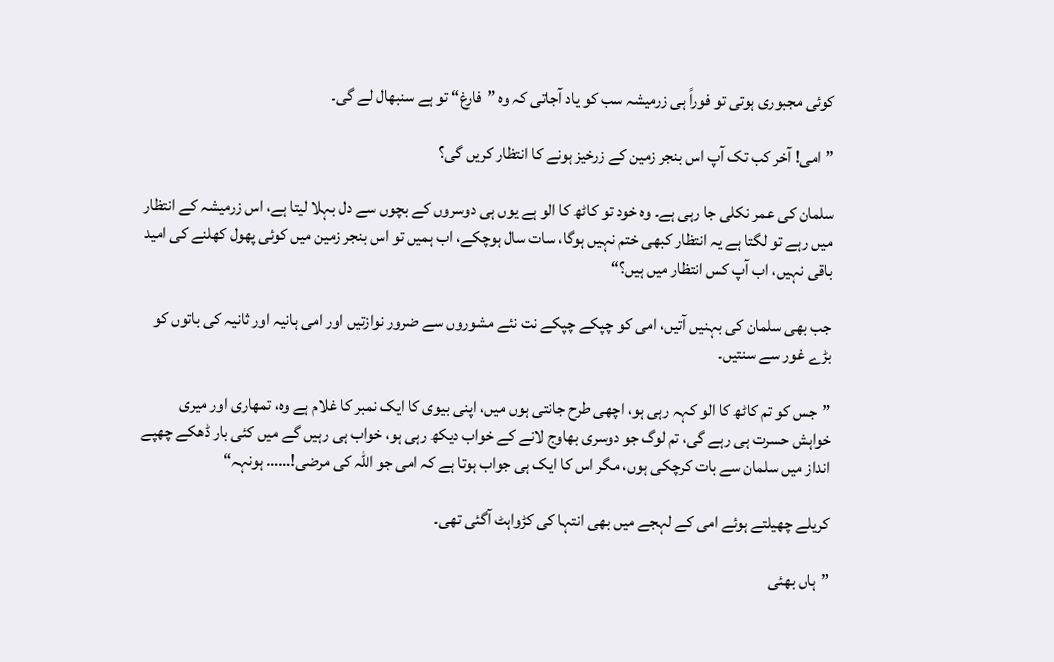کوئی مجبوری ہوتی تو فوراً ہی زرمیشہ سب کو یاد آجاتی کہ وہ ”فارغ“ تو ہے سنبھال لے گی۔

”امی! آخر کب تک آپ اس بنجر زمین کے زرخیز ہونے کا انتظار کریں گی؟

سلمان کی عمر نکلی جا رہی ہے۔ وہ خود تو کاٹھ کا الو ہے یوں ہی دوسروں کے بچوں سے دل بہلا لیتا ہے، اس زرمیشہ کے انتظار میں رہے تو لگتا ہے یہ انتظار کبھی ختم نہیں ہوگا، سات سال ہوچکے، اب ہمیں تو اس بنجر زمین میں کوئی پھول کھلنے کی امید باقی نہیں، اب آپ کس انتظار میں ہیں؟“

جب بھی سلمان کی بہنیں آتیں، امی کو چپکے چپکے نت نئے مشوروں سے ضرور نوازتیں اور امی ہانیہ اور ثانیہ کی باتوں کو بڑے غور سے سنتیں۔

”جس کو تم کاٹھ کا الو کہہ رہی ہو، اچھی طرح جانتی ہوں میں، اپنی بیوی کا ایک نمبر کا غلام ہے وہ، تمھاری اور میری خواہش حسرت ہی رہے گی، تم لوگ جو دوسری بھاوج لانے کے خواب دیکھ رہی ہو، خواب ہی رہیں گے میں کئی بار ڈھکے چھپے انداز میں سلمان سے بات کرچکی ہوں، مگر اس کا ایک ہی جواب ہوتا ہے کہ امی جو اللہ کی مرضی!…… ہونہہ“

کریلے چھیلتے ہوئے امی کے لہجے میں بھی انتہا کی کڑواہٹ آگئی تھی۔

”ہاں بھئی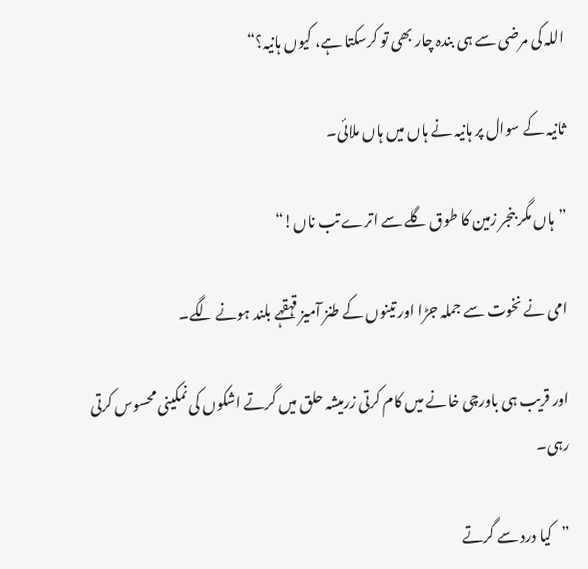اللہ کی مرضی سے ہی بندہ چار بھی تو کرسکتا ہے، کیوں ہانیہ؟“

ثانیہ کے سوال پر ہانیہ نے ہاں میں ہاں ملائی۔

”ہاں مگر بنجر زمین کا طوق گلے سے اترے تب ناں!“

امی نے نخوت سے جملہ جڑا اور تینوں کے طنز آمیز قہقہے بلند ہونے لگے۔

اور قریب ہی باورچی خانے میں کام کرتی زرمیشہ حلق میں گرتے اشکوں کی نمکینی محسوس کرتی رہی۔

”کیا درد سے گرتے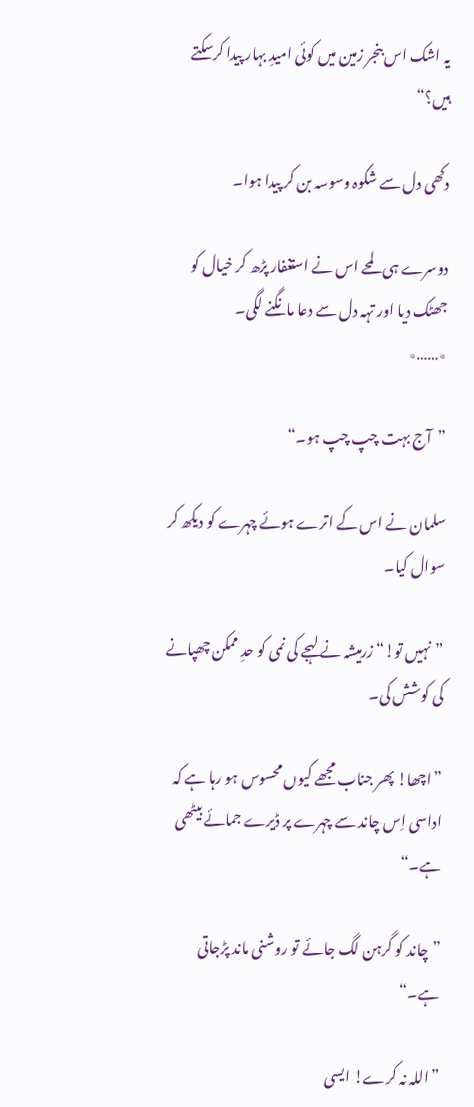یہ اشک اس بنجر زمین میں کوئی امیدِ بہار پیدا کرسکتے ہیں؟“

دکھی دل سے شکوہ وسوسہ بن کر پیدا ہوا۔

دوسرے ہی لمحے اس نے استغفار پڑھ کر خیال کو جھٹک دیا اور تہہ دل سے دعا مانگنے لگی۔
٭……٭

”آج بہت چپ چپ ہو۔“

سلمان نے اس کے اترے ہوئے چہرے کو دیکھ کر سوال کیا۔

”نہیں تو!“ زرمیشہ نے لہجے کی نمی کو حدِ ممکن چھپانے کی کوشش کی۔

”اچھا! پھر جناب مجھے کیوں محسوس ہو رہا ہے کہ اداسی اِس چاند سے چہرے پر ڈیرے جمائے بیٹھی ہے۔“

”چاند کو گرہن لگ جائے تو روشنی ماند پڑجاتی ہے۔“

”اللہ نہ کرے! ایسی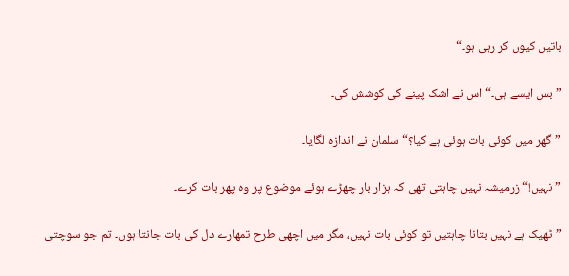باتیں کیوں کر رہی ہو۔“

”بس ایسے ہی۔“ اس نے اشک پینے کی کوشش کی۔

”گھر میں کوئی بات ہوئی ہے کیا؟“ سلمان نے اندازہ لگایا۔

”نہیں!“ زرمیشہ نہیں چاہتی تھی کہ ہزار بار چھڑے ہوئے موضوع پر وہ پھر بات کرے۔

”ٹھیک ہے نہیں بتانا چاہتیں تو کوئی بات نہیں، مگر میں اچھی طرح تمھارے دل کی بات جانتا ہوں۔ تم جو سوچتی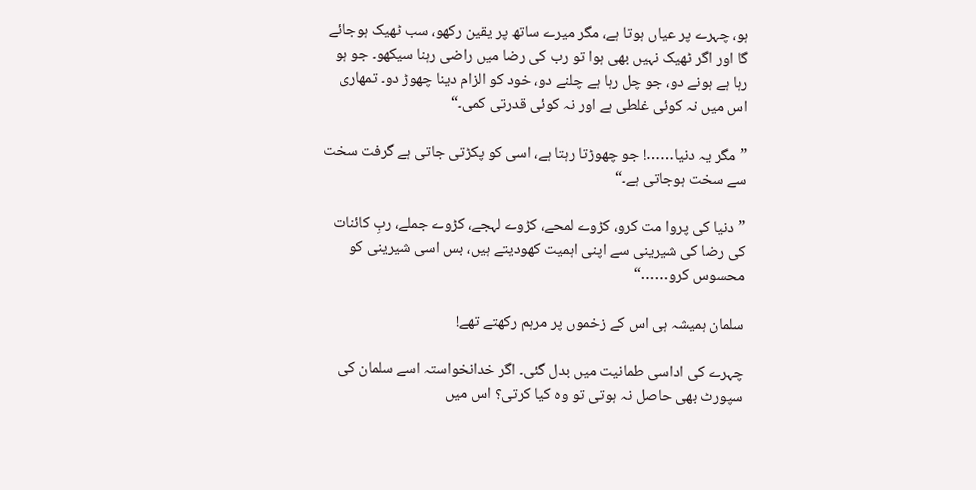ہو، چہرے پر عیاں ہوتا ہے، مگر میرے ساتھ پر یقین رکھو، سب ٹھیک ہوجائے گا اور اگر ٹھیک نہیں بھی ہوا تو رب کی رضا میں راضی رہنا سیکھو۔ جو ہو رہا ہے ہونے دو، جو چل رہا ہے چلنے دو، خود کو الزام دینا چھوڑ دو۔ تمھاری اس میں نہ کوئی غلطی ہے اور نہ کوئی قدرتی کمی۔“

”مگر یہ دنیا……! جو چھوڑتا رہتا ہے، اسی کو پکڑتی جاتی ہے گرفت سخت سے سخت ہوجاتی ہے۔“

”دنیا کی پروا مت کرو، کڑوے لمحے، کڑوے لہجے، کڑوے جملے، ربِ کائنات کی رضا کی شیرینی سے اپنی اہمیت کھودیتے ہیں، بس اسی شیرینی کو محسوس کرو……“

سلمان ہمیشہ ہی اس کے زخموں پر مرہم رکھتے تھے!

چہرے کی اداسی طمانیت میں بدل گئی۔ اگر خدانخواستہ اسے سلمان کی سپورٹ بھی حاصل نہ ہوتی تو وہ کیا کرتی؟ اس میں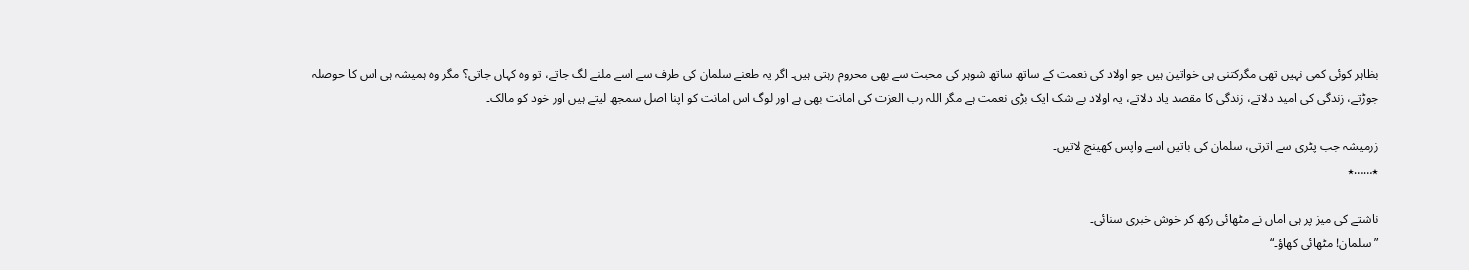بظاہر کوئی کمی نہیں تھی مگرکتنی ہی خواتین ہیں جو اولاد کی نعمت کے ساتھ ساتھ شوہر کی محبت سے بھی محروم رہتی ہیں۔ اگر یہ طعنے سلمان کی طرف سے اسے ملنے لگ جاتے، تو وہ کہاں جاتی؟ مگر وہ ہمیشہ ہی اس کا حوصلہ جوڑتے، زندگی کی امید دلاتے، زندگی کا مقصد یاد دلاتے، یہ اولاد بے شک ایک بڑی نعمت ہے مگر اللہ رب العزت کی امانت بھی ہے اور لوگ اس امانت کو اپنا اصل سمجھ لیتے ہیں اور خود کو مالک۔

زرمیشہ جب پٹری سے اترتی، سلمان کی باتیں اسے واپس کھینچ لاتیں۔
٭……٭

ناشتے کی میز پر ہی اماں نے مٹھائی رکھ کر خوش خبری سنائی۔
”سلمان! مٹھائی کھاؤ۔“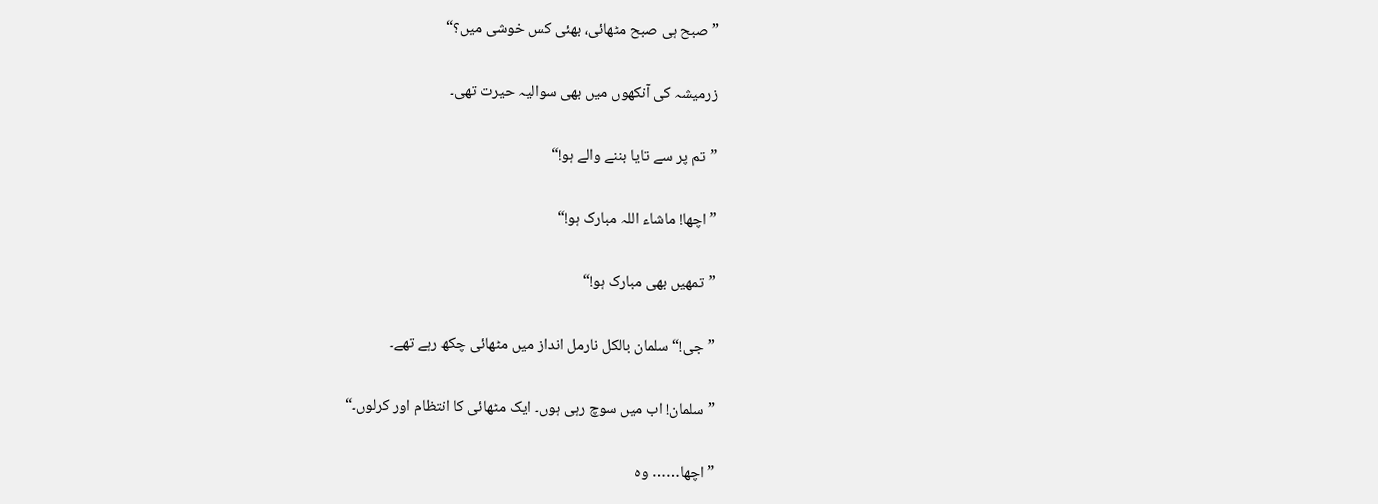”صبح ہی صبح مٹھائی، بھئی کس خوشی میں؟“

زرمیشہ کی آنکھوں میں بھی سوالیہ حیرت تھی۔

”تم پر سے تایا بننے والے ہو!“

”اچھا! ماشاء اللہ مبارک ہو!“

”تمھیں بھی مبارک ہو!“

”جی!“ سلمان بالکل نارمل انداز میں مٹھائی چکھ رہے تھے۔

”سلمان! اب میں سوچ رہی ہوں۔ ایک مٹھائی کا انتظام اور کرلوں۔“

”اچھا…… وہ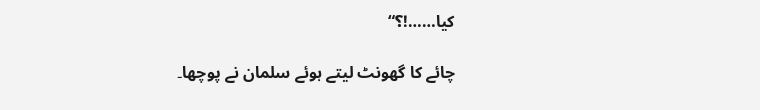کیا……!؟“

چائے کا گھونٹ لیتے ہوئے سلمان نے پوچھا۔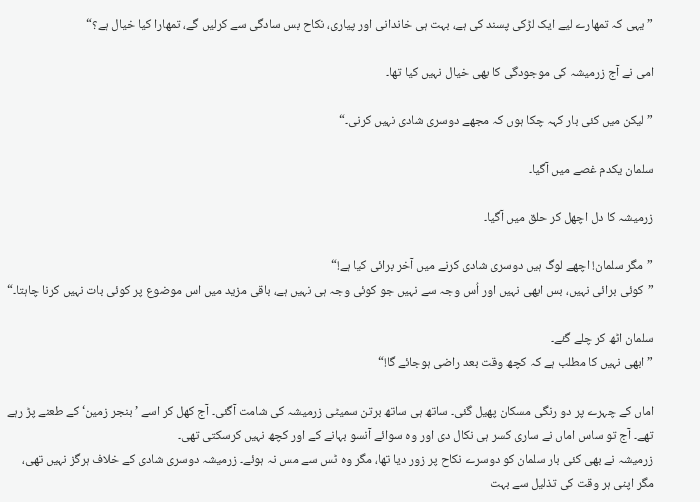”یہی کہ تمھارے لیے ایک لڑکی پسند کی ہے، بہت ہی خاندانی اور پیاری، نکاح بس سادگی سے کرلیں گے، تمھارا کیا خیال ہے؟“

امی نے آج زرمیشہ کی موجودگی کا بھی خیال نہیں کیا تھا۔

”لیکن میں کئی بار کہہ چکا ہوں کہ مجھے دوسری شادی نہیں کرنی۔“

سلمان یکدم غصے میں آگیا۔

زرمیشہ کا دل اچھل کر حلق میں آگیا۔

”مگر سلمان! اچھے لوگ ہیں دوسری شادی کرنے میں آخر برائی کیا ہے!“
”کوئی برائی نہیں، بس ابھی نہیں اور اُس وجہ سے نہیں جو کوئی وجہ ہی نہیں ہے، باقی مزید میں اس موضوع پر کوئی بات نہیں کرنا چاہتا۔“

سلمان اٹھ کر چلے گئے۔
”ابھی نہیں کا مطلب ہے کہ کچھ وقت بعد راضی ہوجائے گا!“

اماں کے چہرے پر دو رنگی مسکان پھیل گئی۔ ساتھ ہی ساتھ برتن سمیٹی زرمیشہ کی شامت آگئی۔ آج کھل کر اسے ’بنجر زمین‘ کے طعنے پڑ رہے تھے۔ آج تو ساس اماں نے ساری کسر ہی نکال دی اور وہ سوائے آنسو بہانے کے اور کچھ نہیں کرسکتی تھی۔
زرمیشہ نے بھی کئی بار سلمان کو دوسرے نکاح پر زور دیا تھا، مگر وہ ٹس سے مس نہ ہوئے۔ زرمیشہ دوسری شادی کے خلاف ہرگز نہیں تھی، مگر اپنی ہر وقت کی تذلیل سے بہت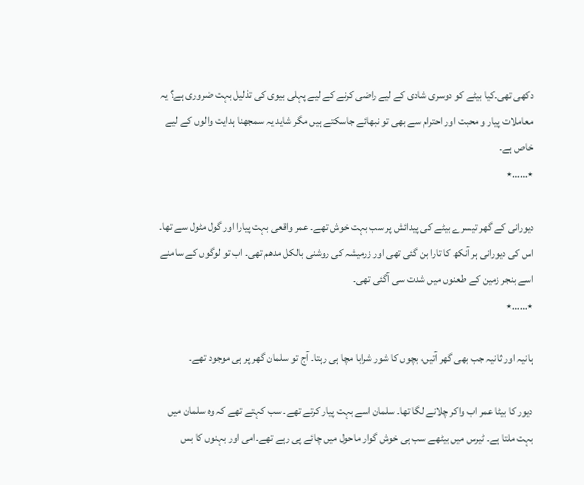دکھی تھی۔کیا بیٹے کو دوسری شادی کے لیے راضی کرنے کے لیے پہلی بیوی کی تذلیل بہت ضروری ہے؟ یہ معاملات پیار و محبت اور احترام سے بھی تو نبھائے جاسکتے ہیں مگر شاید یہ سمجھنا ہدایت والوں کے لیے خاص ہے۔
٭……٭

دیورانی کے گھر تیسرے بیٹے کی پیدائش پر سب بہت خوش تھے۔ عمر واقعی بہت پیارا اور گول مٹول سے تھا۔ اس کی دیورانی ہر آنکھ کا تارا بن گئی تھی اور زرمیشہ کی روشنی بالکل مدھم تھی۔ اب تو لوگوں کے سامنے اسے بنجر زمین کے طعنوں میں شدت سی آگئی تھی۔
٭……٭

ہانیہ اور ثانیہ جب بھی گھر آتیں، بچوں کا شور شرابا مچا ہی رہتا۔ آج تو سلمان گھر پر ہی موجود تھے۔

دیور کا بیٹا عمر اب واکر چلانے لگا تھا۔ سلمان اسے بہت پیار کرتے تھے۔ سب کہتے تھے کہ وہ سلمان میں بہت ملتا ہے۔ ٹیرس میں بیٹھے سب ہی خوش گوار ماحول میں چائے پی رہے تھے۔امی اور بہنوں کا بس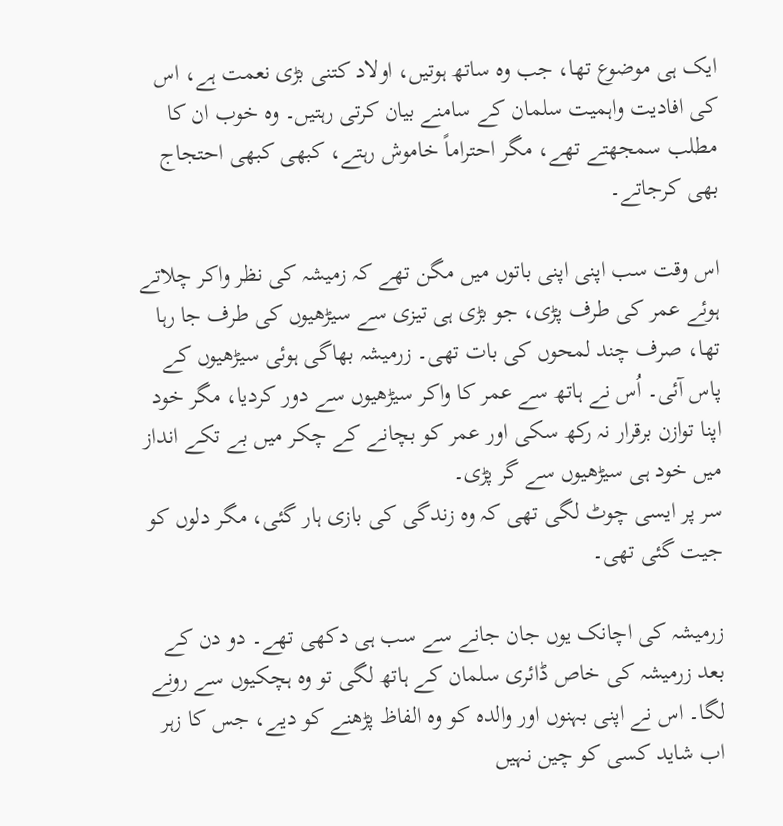ایک ہی موضوع تھا، جب وہ ساتھ ہوتیں، اولاد کتنی بڑی نعمت ہے، اس کی افادیت واہمیت سلمان کے سامنے بیان کرتی رہتیں۔ وہ خوب ان کا مطلب سمجھتے تھے، مگر احتراماً خاموش رہتے، کبھی کبھی احتجاج بھی کرجاتے۔

اس وقت سب اپنی اپنی باتوں میں مگن تھے کہ زمیشہ کی نظر واکر چلاتے ہوئے عمر کی طرف پڑی، جو بڑی ہی تیزی سے سیڑھیوں کی طرف جا رہا تھا، صرف چند لمحوں کی بات تھی۔ زرمیشہ بھاگی ہوئی سیڑھیوں کے پاس آئی۔ اُس نے ہاتھ سے عمر کا واکر سیڑھیوں سے دور کردیا، مگر خود اپنا توازن برقرار نہ رکھ سکی اور عمر کو بچانے کے چکر میں بے تکے انداز میں خود ہی سیڑھیوں سے گر پڑی۔
سر پر ایسی چوٹ لگی تھی کہ وہ زندگی کی بازی ہار گئی، مگر دلوں کو جیت گئی تھی۔

زرمیشہ کی اچانک یوں جان جانے سے سب ہی دکھی تھے۔ دو دن کے بعد زرمیشہ کی خاص ڈائری سلمان کے ہاتھ لگی تو وہ ہچکیوں سے رونے لگا۔ اس نے اپنی بہنوں اور والدہ کو وہ الفاظ پڑھنے کو دیے، جس کا زہر اب شاید کسی کو چین نہیں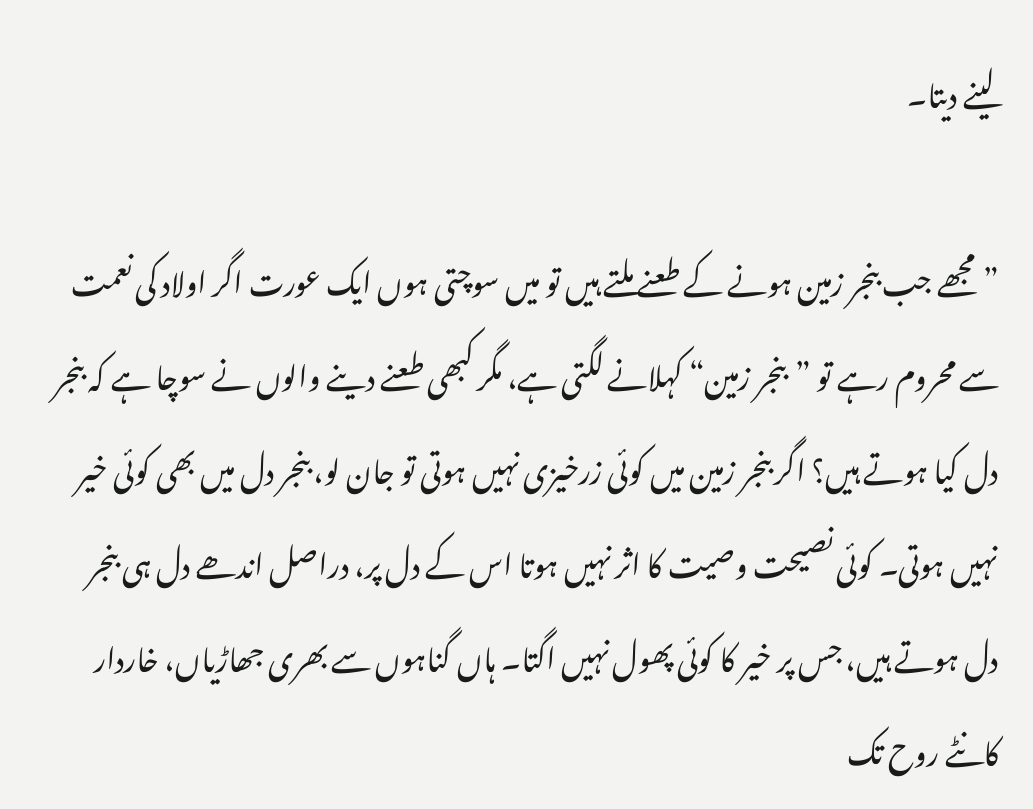لینے دیتا۔

”مجھے جب بنجر زمین ہونے کے طعنے ملتے ہیں تو میں سوچتی ہوں ایک عورت اگر اولاد کی نعمت سے محروم رہے تو ”بنجر زمین“ کہلانے لگتی ہے، مگر کبھی طعنے دینے والوں نے سوچا ہے کہ بنجر دل کیا ہوتے ہیں؟ اگر بنجر زمین میں کوئی زرخیزی نہیں ہوتی تو جان لو، بنجر دل میں بھی کوئی خیر نہیں ہوتی۔ کوئی نصیحت وصیت کا اثر نہیں ہوتا اس کے دل پر، دراصل اندھے دل ہی بنجر دل ہوتے ہیں، جس پر خیر کا کوئی پھول نہیں اگتا۔ ہاں گناہوں سے بھری جھاڑیاں، خاردار کانٹے روح تک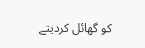کو گھائل کردیتے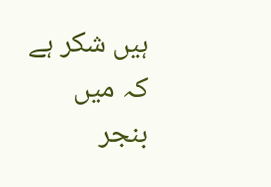ہیں شکر ہے کہ میں بنجر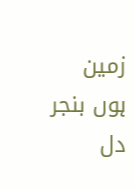زمین ہوں بنجر دل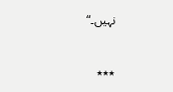نہیں۔“

٭٭٭